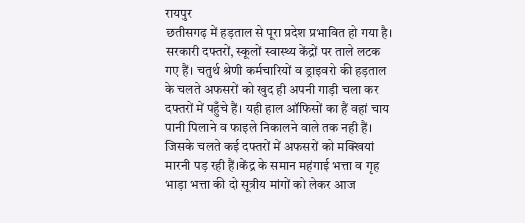रायपुर
छतीसगढ़ में हड़ताल से पूरा प्रदेश प्रभावित हो गया है। सरकारी दफ्तरों, स्कूलों स्वास्थ्य केंद्रों पर ताले लटक गए हैं। चतुर्थ श्रेणी कर्मचारियों व ड्राइवरो की हड़ताल के चलते अफसरों को खुद ही अपनी गाड़ी चला कर दफ्तरों में पहुँचे हैं। यही हाल ऑफिसों का हैं वहां चाय पानी पिलाने व फाइले निकालने वाले तक नही हैं। जिसके चलते कई दफ्तरों में अफसरों को मक्खियां मारनी पड़ रही हैं।केंद्र के समान महंगाई भत्ता व गृह भाड़ा भत्ता की दो सूत्रीय मांगों को लेकर आज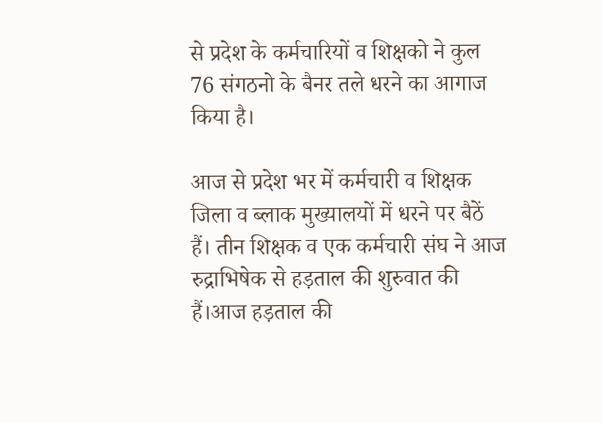से प्रदेश के कर्मचारियों व शिक्षको ने कुल 76 संगठनो के बैनर तले धरने का आगाज किया है।

आज से प्रदेश भर में कर्मचारी व शिक्षक जिला व ब्लाक मुख्यालयों में धरने पर बैठें हैं। तीन शिक्षक व एक कर्मचारी संघ ने आज रुद्राभिषेक से हड़ताल की शुरुवात की हैं।आज हड़ताल की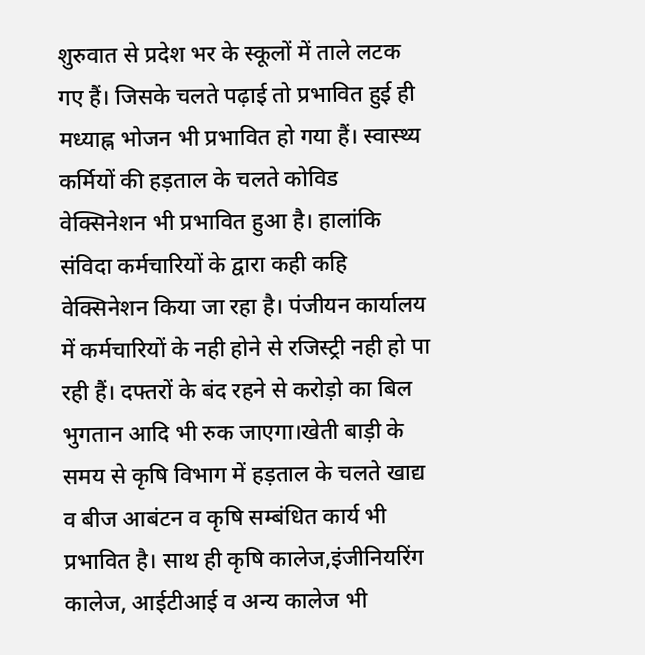शुरुवात से प्रदेश भर के स्कूलों में ताले लटक गए हैं। जिसके चलते पढ़ाई तो प्रभावित हुई ही मध्याह्न भोजन भी प्रभावित हो गया हैं। स्वास्थ्य कर्मियों की हड़ताल के चलते कोविड वेक्सिनेशन भी प्रभावित हुआ है। हालांकि संविदा कर्मचारियों के द्वारा कही कहि वेक्सिनेशन किया जा रहा है। पंजीयन कार्यालय में कर्मचारियों के नही होने से रजिस्ट्री नही हो पा रही हैं। दफ्तरों के बंद रहने से करोड़ो का बिल भुगतान आदि भी रुक जाएगा।खेती बाड़ी के समय से कृषि विभाग में हड़ताल के चलते खाद्य व बीज आबंटन व कृषि सम्बंधित कार्य भी प्रभावित है। साथ ही कृषि कालेज,इंजीनियरिंग कालेज, आईटीआई व अन्य कालेज भी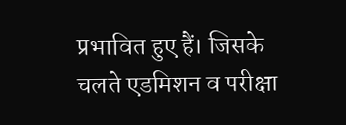प्रभावित हुए हैं। जिसके चलते एडमिशन व परीक्षा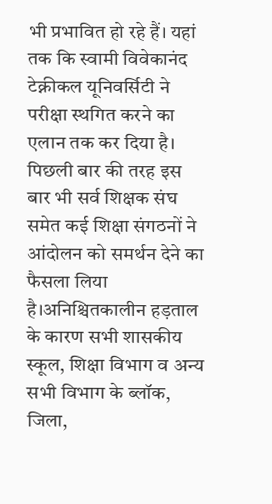भी प्रभावित हो रहे हैं। यहां तक कि स्वामी विवेकानंद टेक्नीकल यूनिवर्सिटी ने परीक्षा स्थगित करने का एलान तक कर दिया है। पिछली बार की तरह इस बार भी सर्व शिक्षक संघ समेत कई शिक्षा संगठनों ने आंदोलन को समर्थन देने का फैसला लिया है।अनिश्चितकालीन हड़ताल के कारण सभी शासकीय स्कूल, शिक्षा विभाग व अन्य सभी विभाग के ब्लॉक, जिला,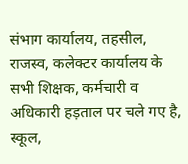संभाग कार्यालय, तहसील, राजस्व, कलेक्टर कार्यालय के सभी शिक्षक, कर्मचारी व अधिकारी हड़ताल पर चले गए है, स्कूल,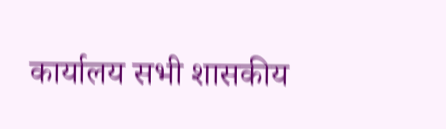कार्यालय सभी शासकीय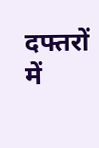दफ्तरों में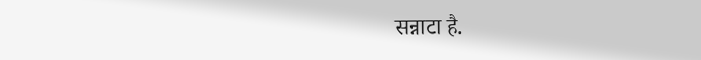सन्नाटा है.